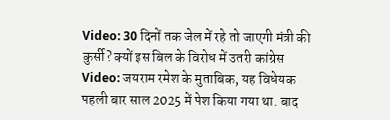Video: 30 दिनों तक जेल में रहे तो जाएगी मंत्री की कुर्सी? क्यों इस बिल के विरोध में उतरी कांग्रेस
Video: जयराम रमेश के मुताबिक, यह विधेयक पहली बार साल 2025 में पेश किया गया था. बाद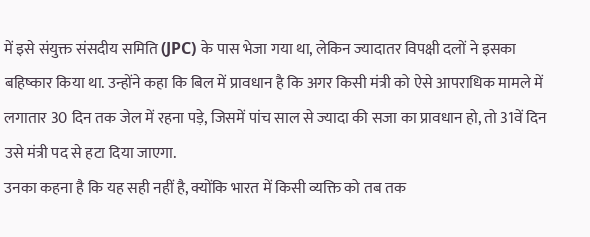में इसे संयुक्त संसदीय समिति (JPC) के पास भेजा गया था, लेकिन ज्यादातर विपक्षी दलों ने इसका बहिष्कार किया था. उन्होंने कहा कि बिल में प्रावधान है कि अगर किसी मंत्री को ऐसे आपराधिक मामले में लगातार 30 दिन तक जेल में रहना पड़े, जिसमें पांच साल से ज्यादा की सजा का प्रावधान हो, तो 31वें दिन उसे मंत्री पद से हटा दिया जाएगा.
उनका कहना है कि यह सही नहीं है, क्योंकि भारत में किसी व्यक्ति को तब तक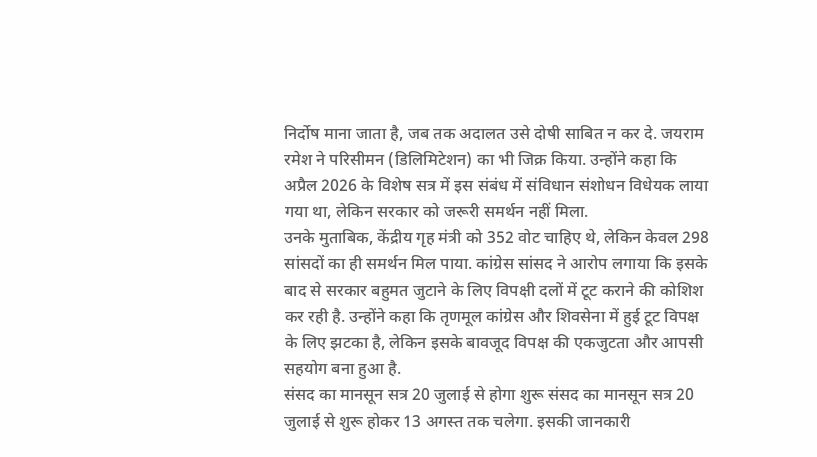निर्दोष माना जाता है, जब तक अदालत उसे दोषी साबित न कर दे. जयराम रमेश ने परिसीमन (डिलिमिटेशन) का भी जिक्र किया. उन्होंने कहा कि अप्रैल 2026 के विशेष सत्र में इस संबंध में संविधान संशोधन विधेयक लाया गया था, लेकिन सरकार को जरूरी समर्थन नहीं मिला.
उनके मुताबिक, केंद्रीय गृह मंत्री को 352 वोट चाहिए थे, लेकिन केवल 298 सांसदों का ही समर्थन मिल पाया. कांग्रेस सांसद ने आरोप लगाया कि इसके बाद से सरकार बहुमत जुटाने के लिए विपक्षी दलों में टूट कराने की कोशिश कर रही है. उन्होंने कहा कि तृणमूल कांग्रेस और शिवसेना में हुई टूट विपक्ष के लिए झटका है, लेकिन इसके बावजूद विपक्ष की एकजुटता और आपसी सहयोग बना हुआ है.
संसद का मानसून सत्र 20 जुलाई से होगा शुरू संसद का मानसून सत्र 20 जुलाई से शुरू होकर 13 अगस्त तक चलेगा. इसकी जानकारी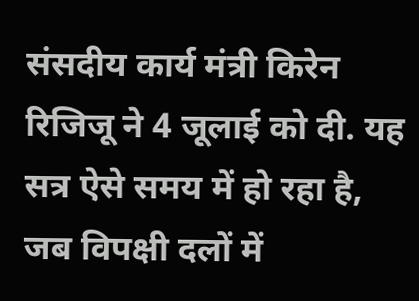संसदीय कार्य मंत्री किरेन रिजिजू ने 4 जूलाई को दी. यह सत्र ऐसे समय में हो रहा है, जब विपक्षी दलों में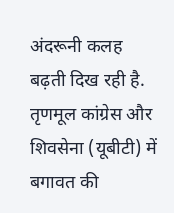अंदरूनी कलह बढ़ती दिख रही है. तृणमूल कांग्रेस और शिवसेना (यूबीटी) में बगावत की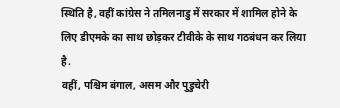स्थिति है, वहीं कांग्रेस ने तमिलनाडु में सरकार में शामिल होने के लिए डीएमके का साथ छोड़कर टीवीके के साथ गठबंधन कर लिया है.
वहीं, पश्चिम बंगाल, असम और पुडुचेरी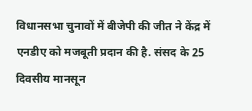विधानसभा चुनावों में बीजेपी की जीत ने केंद्र में एनडीए को मजबूती प्रदान की है. संसद के 25 दिवसीय मानसून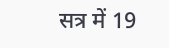सत्र में 19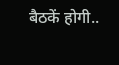बैठकें होगी..